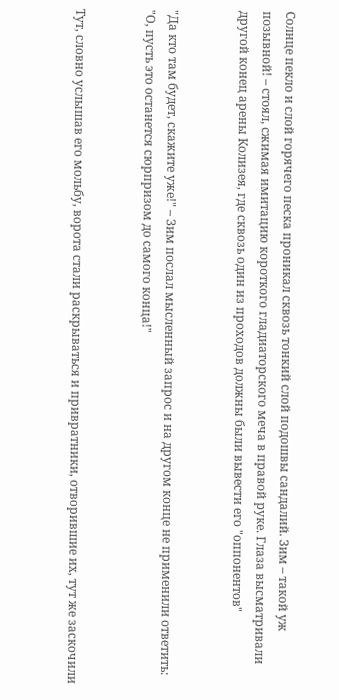Солнце пекло и слой горячего песка проникал сквозь тонкий слой подошвы сандалий. Зим – такой уж позывной! – стоял, сжимая имитацию короткого гладиаторского меча в правой руке. Глаза высматривали другой конец арены Колизея, где сквозь один из проходов должны были вывести его "оппонентов"


"Да кто там будет, скажите уже!" – Зим послал мысленный запрос и на другом конце не применили ответить: "О, пусть это останется сюрпризом до самого конца!"


Тут, словно услышав его мольбу, ворота стали раскрываться и привратники, отворившие их, тут же заскочили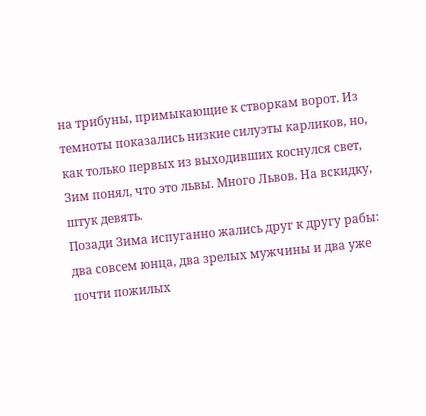на трибуны, примыкающие к створкам ворот. Из темноты показались низкие силуэты карликов, но, как только первых из выходивших коснулся свет, Зим понял, что это львы. Много Львов. На вскидку, штук девять.
Позади Зима испуганно жались друг к другу рабы: два совсем юнца, два зрелых мужчины и два уже почти пожилых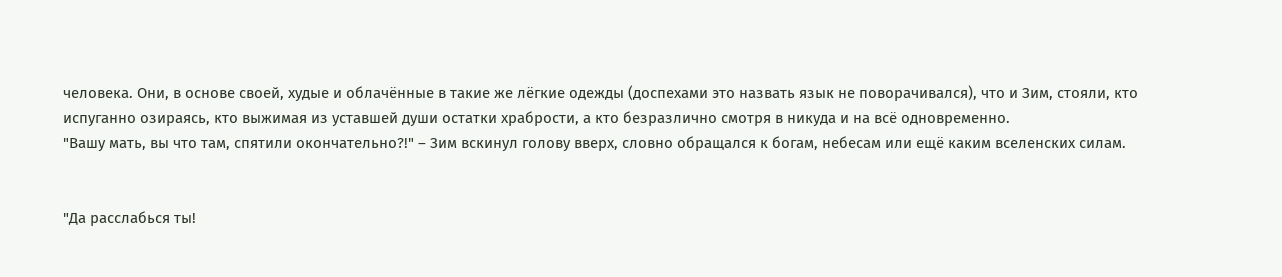человека. Они, в основе своей, худые и облачённые в такие же лёгкие одежды (доспехами это назвать язык не поворачивался), что и Зим, стояли, кто испуганно озираясь, кто выжимая из уставшей души остатки храбрости, а кто безразлично смотря в никуда и на всё одновременно.
"Вашу мать, вы что там, спятили окончательно?!" – Зим вскинул голову вверх, словно обращался к богам, небесам или ещё каким вселенских силам.


"Да расслабься ты!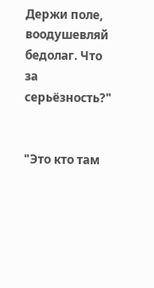Держи поле, воодушевляй бедолаг. Что за серьёзность?"


"Это кто там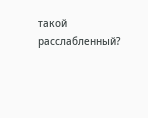такой расслабленный?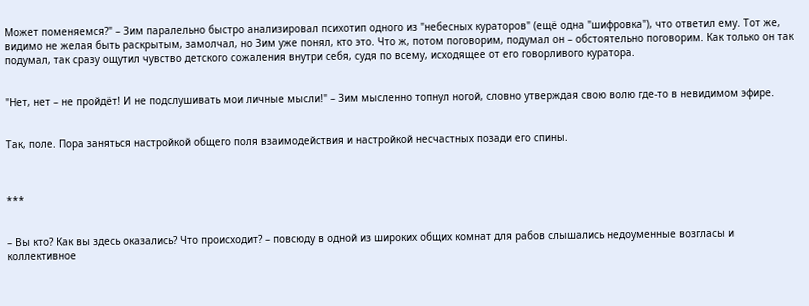Может поменяемся?" – Зим паралельно быстро анализировал психотип одного из "небесных кураторов" (ещё одна "шифровка"), что ответил ему. Тот же, видимо не желая быть раскрытым, замолчал, но Зим уже понял, кто это. Что ж, потом поговорим, подумал он – обстоятельно поговорим. Как только он так подумал, так сразу ощутил чувство детского сожаления внутри себя, судя по всему, исходящее от его говорливого куратора.


"Нет, нет – не пройдёт! И не подслушивать мои личные мысли!" – Зим мысленно топнул ногой, словно утверждая свою волю где-то в невидимом эфире.


Так, поле. Пора заняться настройкой общего поля взаимодействия и настройкой несчастных позади его спины.



***


– Вы кто? Как вы здесь оказались? Что происходит? – повсюду в одной из широких общих комнат для рабов слышались недоуменные возгласы и коллективное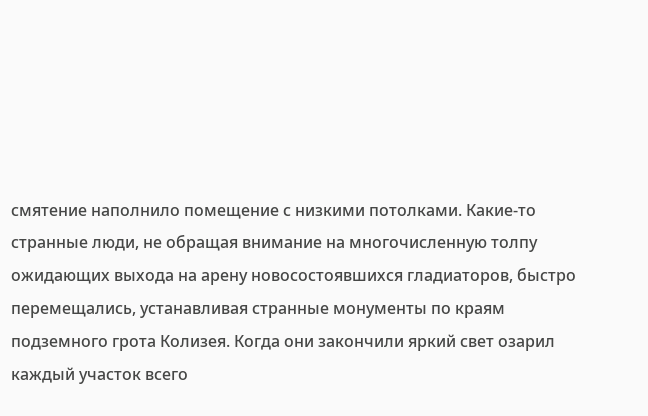смятение наполнило помещение с низкими потолками. Какие-то странные люди, не обращая внимание на многочисленную толпу ожидающих выхода на арену новосостоявшихся гладиаторов, быстро перемещались, устанавливая странные монументы по краям подземного грота Колизея. Когда они закончили яркий свет озарил каждый участок всего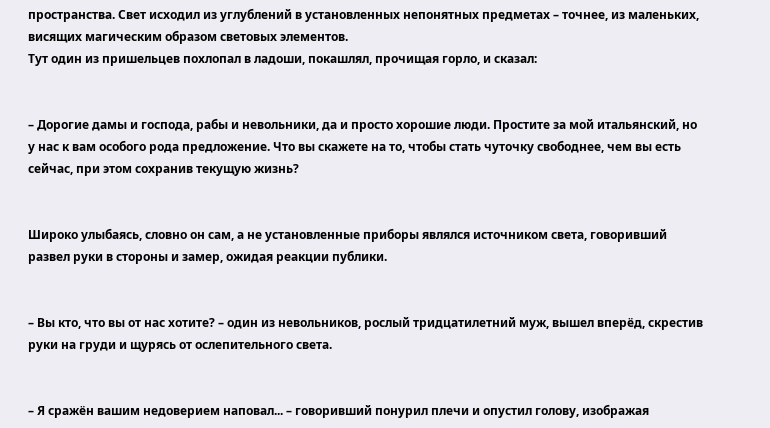пространства. Свет исходил из углублений в установленных непонятных предметах – точнее, из маленьких, висящих магическим образом световых элементов.
Тут один из пришельцев похлопал в ладоши, покашлял, прочищая горло, и сказал:


– Дорогие дамы и господа, рабы и невольники, да и просто хорошие люди. Простите за мой итальянский, но у нас к вам особого рода предложение. Что вы скажете на то, чтобы стать чуточку свободнее, чем вы есть сейчас, при этом сохранив текущую жизнь?


Широко улыбаясь, словно он сам, а не установленные приборы являлся источником света, говоривший развел руки в стороны и замер, ожидая реакции публики.


– Вы кто, что вы от нас хотите? – один из невольников, рослый тридцатилетний муж, вышел вперёд, скрестив руки на груди и щурясь от ослепительного света.


– Я сражён вашим недоверием наповал... – говоривший понурил плечи и опустил голову, изображая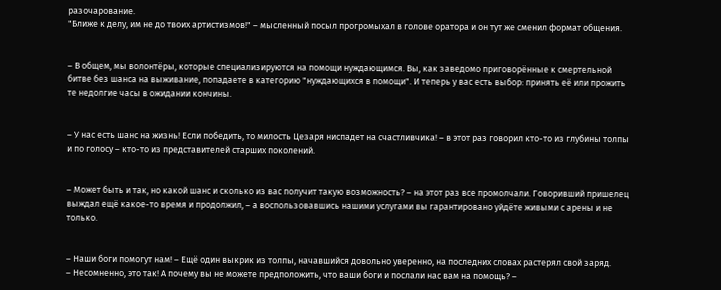разочарование.
"Ближе к делу, им не до твоих артистизмов!" – мысленный посыл прогромыхал в голове оратора и он тут же сменил формат общения.


– В общем, мы волонтёры, которые специализируются на помощи нуждающимся. Вы, как заведомо приговорённые к смертельной битве без шанса на выживание, попадаете в категорию "нуждающихся в помощи". И теперь у вас есть выбор: принять её или прожить те недолгие часы в ожидании кончины.


– У нас есть шанс на жизнь! Если победить, то милость Цезаря ниспадет на счастливчика! – в этот раз говорил кто-то из глубины толпы и по голосу – кто-то из представителей старших поколений.


– Может быть и так, но какой шанс и сколько из вас получит такую возможность? – на этот раз все промолчали. Говоривший пришелец выждал ещё какое-то время и продолжил, – а воспользовавшись нашими услугами вы гарантировано уйдёте живыми с арены и не только.


– Наши боги помогут нам! – Ещё один выкрик из толпы, начавшийся довольно уверенно, на последних словах растерял свой заряд.
– Несомненно, это так! А почему вы не можете предположить, что ваши боги и послали нас вам на помощь? –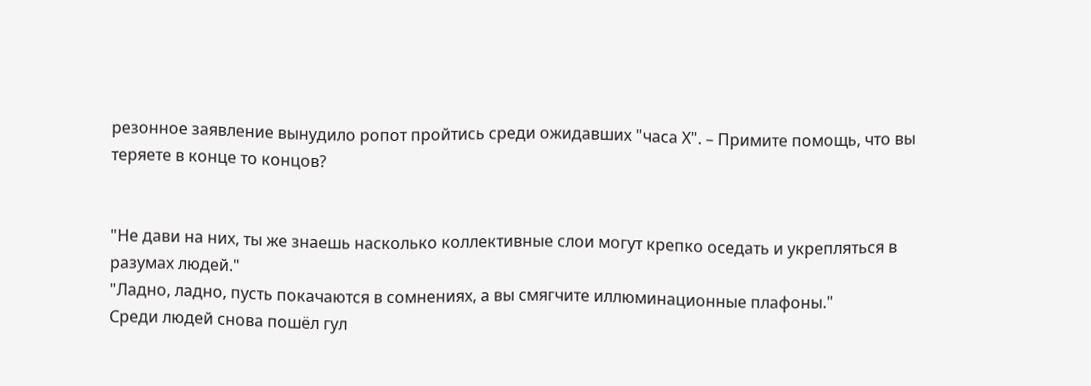резонное заявление вынудило ропот пройтись среди ожидавших "часа Х". – Примите помощь, что вы теряете в конце то концов?


"Не дави на них, ты же знаешь насколько коллективные слои могут крепко оседать и укрепляться в разумах людей."
"Ладно, ладно, пусть покачаются в сомнениях, а вы смягчите иллюминационные плафоны."
Среди людей снова пошёл гул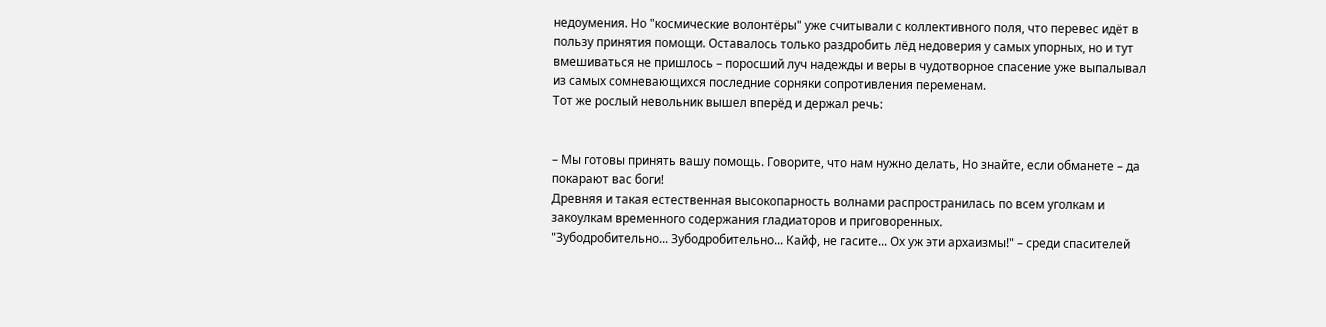недоумения. Но "космические волонтёры" уже считывали с коллективного поля, что перевес идёт в пользу принятия помощи. Оставалось только раздробить лёд недоверия у самых упорных, но и тут вмешиваться не пришлось – поросший луч надежды и веры в чудотворное спасение уже выпалывал из самых сомневающихся последние сорняки сопротивления переменам.
Тот же рослый невольник вышел вперёд и держал речь:


– Мы готовы принять вашу помощь. Говорите, что нам нужно делать, Но знайте, если обманете – да покарают вас боги!
Древняя и такая естественная высокопарность волнами распространилась по всем уголкам и закоулкам временного содержания гладиаторов и приговоренных.
"Зубодробительно... Зубодробительно... Кайф, не гасите... Ох уж эти архаизмы!" – среди спасителей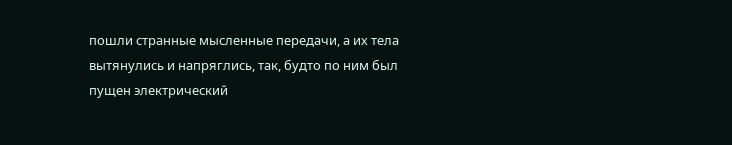пошли странные мысленные передачи, а их тела вытянулись и напряглись, так, будто по ним был пущен электрический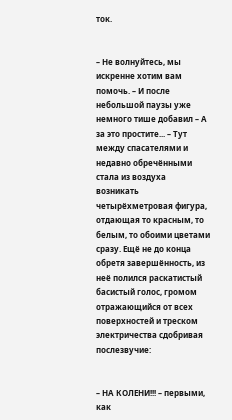ток.


– Не волнуйтесь, мы искренне хотим вам помочь. – И после небольшой паузы уже немного тише добавил – А за это простите... – Тут между спасателями и недавно обречёнными стала из воздуха возникать четырёхметровая фигура, отдающая то красным, то белым, то обоими цветами сразу. Ещё не до конца обретя завершённость, из неё полился раскатистый басистый голос, громом отражающийся от всех поверхностей и треском электричества сдобривая послезвучие:


– НА КОЛЕНИ!!! – первыми, как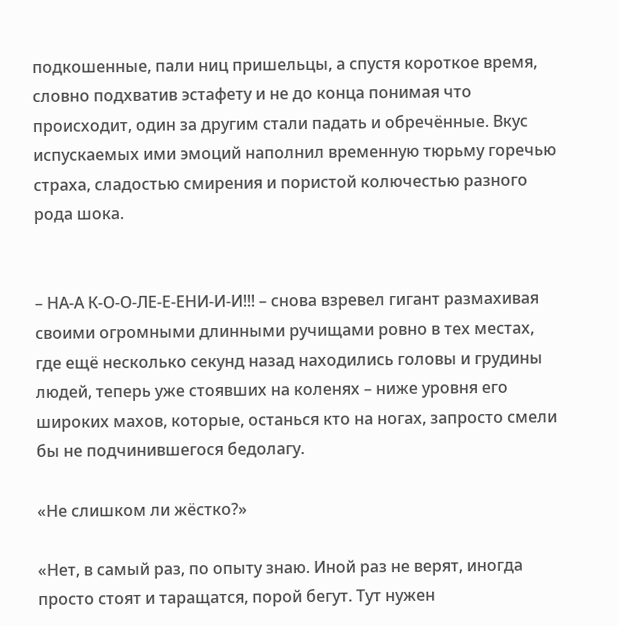подкошенные, пали ниц пришельцы, а спустя короткое время, словно подхватив эстафету и не до конца понимая что происходит, один за другим стали падать и обречённые. Вкус испускаемых ими эмоций наполнил временную тюрьму горечью страха, сладостью смирения и пористой колючестью разного рода шока.


– НА-А К-О-О-ЛЕ-Е-ЕНИ-И-И!!! – снова взревел гигант размахивая своими огромными длинными ручищами ровно в тех местах, где ещё несколько секунд назад находились головы и грудины людей, теперь уже стоявших на коленях – ниже уровня его широких махов, которые, останься кто на ногах, запросто смели бы не подчинившегося бедолагу.

«Не слишком ли жёстко?»

«Нет, в самый раз, по опыту знаю. Иной раз не верят, иногда просто стоят и таращатся, порой бегут. Тут нужен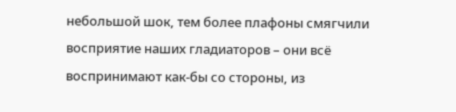небольшой шок, тем более плафоны смягчили восприятие наших гладиаторов – они всё воспринимают как-бы со стороны, из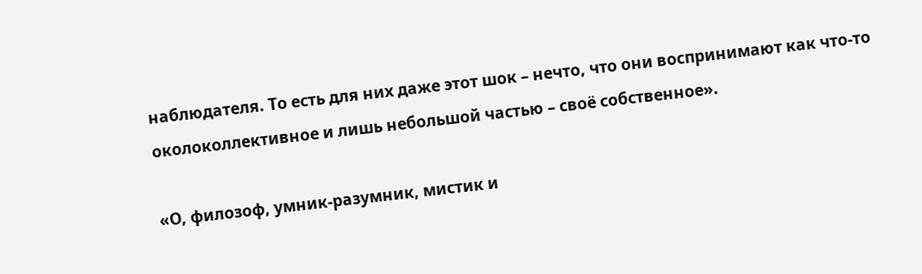наблюдателя. То есть для них даже этот шок – нечто, что они воспринимают как что-то околоколлективное и лишь небольшой частью – своё собственное».

«О, филозоф, умник-разумник, мистик и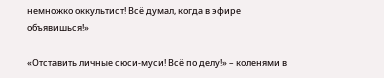немножко оккультист! Всё думал, когда в эфире объявишься!»

«Отставить личные сюси-муси! Всё по делу!» – коленями в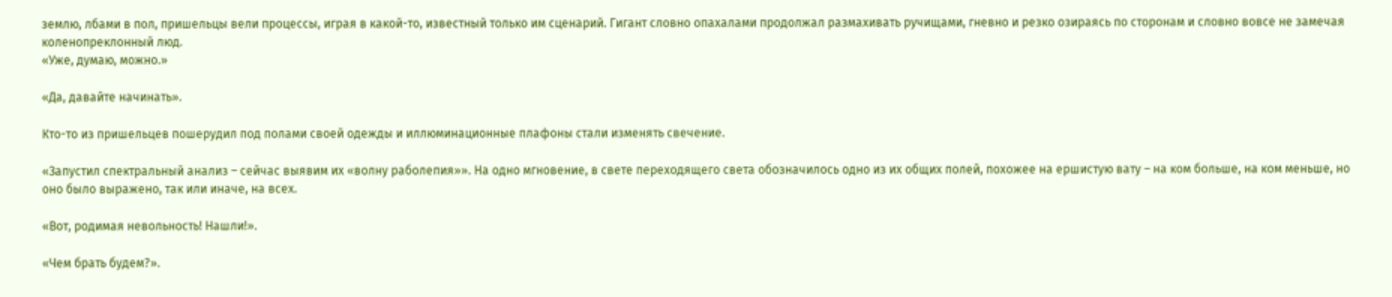землю, лбами в пол, пришельцы вели процессы, играя в какой-то, известный только им сценарий. Гигант словно опахалами продолжал размахивать ручищами, гневно и резко озираясь по сторонам и словно вовсе не замечая коленопреклонный люд.
«Уже, думаю, можно.»

«Да, давайте начинать».

Кто-то из пришельцев пошерудил под полами своей одежды и иллюминационные плафоны стали изменять свечение.

«Запустил спектральный анализ – сейчас выявим их «волну раболепия»». На одно мгновение, в свете переходящего света обозначилось одно из их общих полей, похожее на ершистую вату – на ком больше, на ком меньше, но оно было выражено, так или иначе, на всех.

«Вот, родимая невольность! Нашли!».

«Чем брать будем?».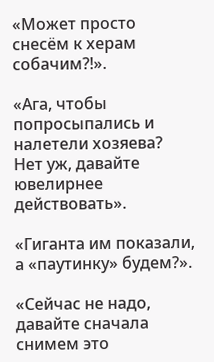«Может просто снесём к херам собачим?!».

«Ага, чтобы попросыпались и налетели хозяева? Нет уж, давайте ювелирнее действовать».

«Гиганта им показали, а «паутинку» будем?».

«Сейчас не надо, давайте сначала снимем это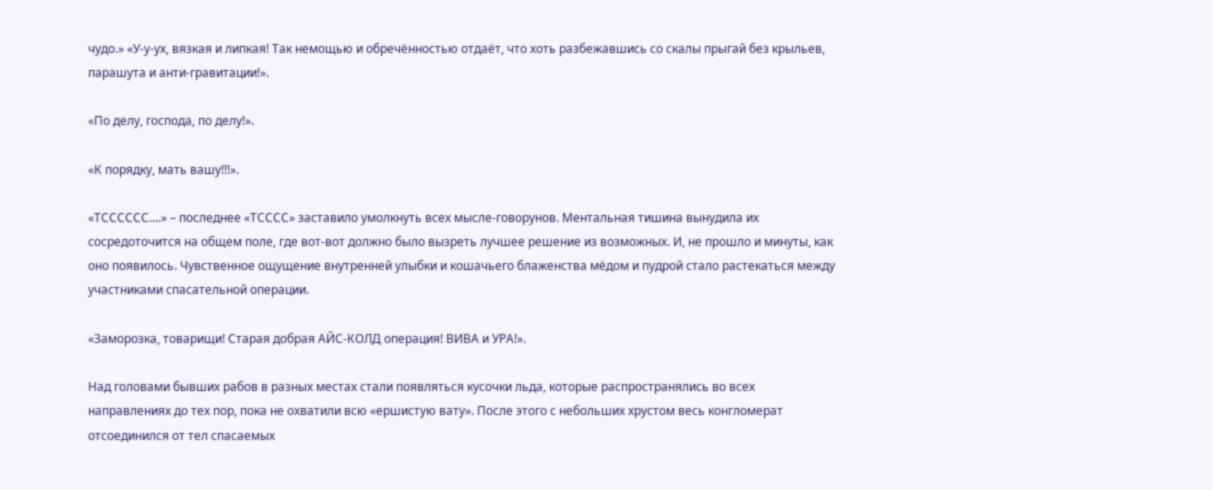чудо.» «У-у-ух, вязкая и липкая! Так немощью и обречённостью отдаёт, что хоть разбежавшись со скалы прыгай без крыльев, парашута и анти-гравитации!».

«По делу, господа, по делу!».

«К порядку, мать вашу!!!».

«ТСССССС....» – последнее «ТСССС» заставило умолкнуть всех мысле-говорунов. Ментальная тишина вынудила их сосредоточится на общем поле, где вот-вот должно было вызреть лучшее решение из возможных. И, не прошло и минуты, как оно появилось. Чувственное ощущение внутренней улыбки и кошачьего блаженства мёдом и пудрой стало растекаться между участниками спасательной операции.

«Заморозка, товарищи! Старая добрая АЙС-КОЛД операция! ВИВА и УРА!».

Над головами бывших рабов в разных местах стали появляться кусочки льда, которые распространялись во всех направлениях до тех пор, пока не охватили всю «ершистую вату». После этого с небольших хрустом весь конгломерат отсоединился от тел спасаемых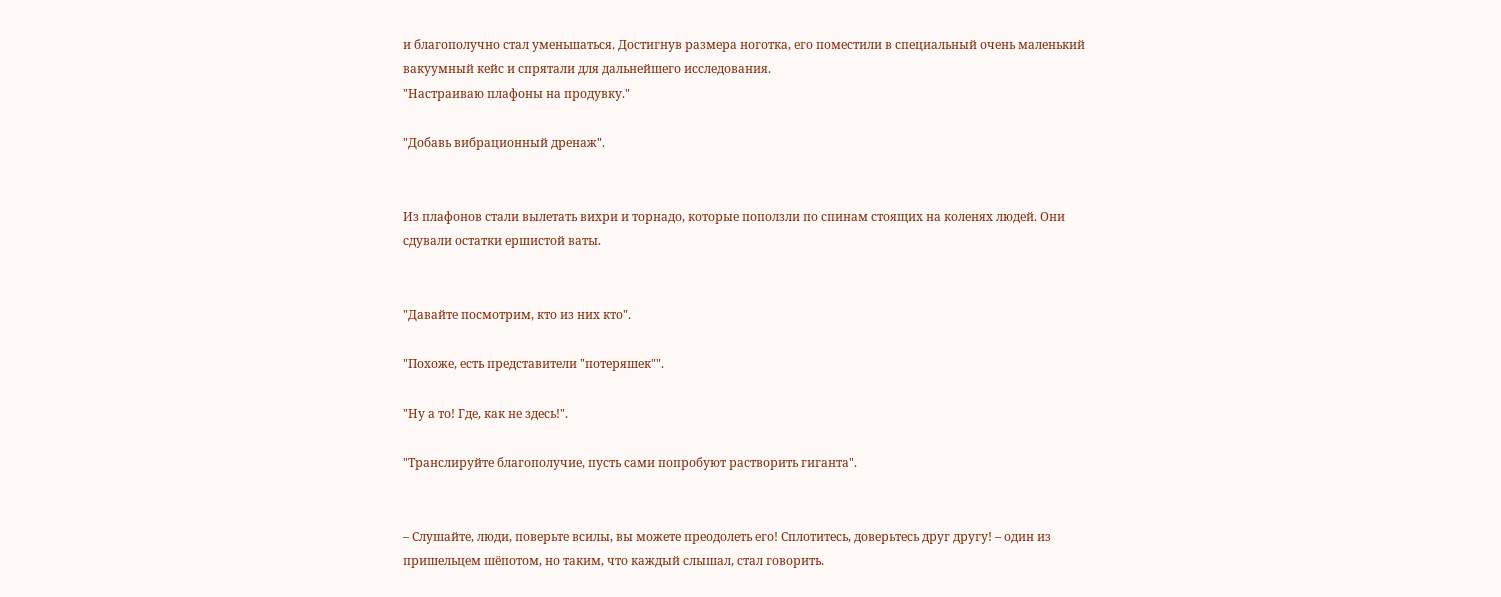и благополучно стал уменьшаться. Достигнув размера ноготка, его поместили в специальный очень маленький вакуумный кейс и спрятали для дальнейшего исследования.
"Настраиваю плафоны на продувку."

"Добавь вибрационный дренаж".


Из плафонов стали вылетать вихри и торнадо, которые поползли по спинам стоящих на коленях людей. Они сдували остатки ершистой ваты.


"Давайте посмотрим, кто из них кто".

"Похоже, есть представители "потеряшек"".

"Ну а то! Где, как не здесь!".

"Транслируйте благополучие, пусть сами попробуют растворить гиганта".


– Слушайте, люди, поверьте всилы, вы можете преодолеть его! Сплотитесь, доверьтесь друг другу! – один из пришельцем шёпотом, но таким, что каждый слышал, стал говорить.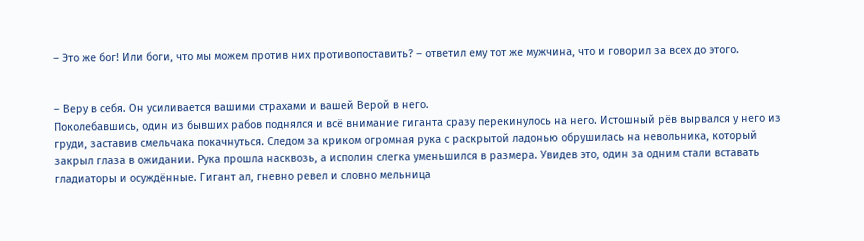– Это же бог! Или боги, что мы можем против них противопоставить? – ответил ему тот же мужчина, что и говорил за всех до этого.


– Веру в себя. Он усиливается вашими страхами и вашей Верой в него.
Поколебавшись, один из бывших рабов поднялся и всё внимание гиганта сразу перекинулось на него. Истошный рёв вырвался у него из груди, заставив смельчака покачнуться. Следом за криком огромная рука с раскрытой ладонью обрушилась на невольника, который закрыл глаза в ожидании. Рука прошла насквозь, а исполин слегка уменьшился в размера. Увидев это, один за одним стали вставать гладиаторы и осуждённые. Гигант ал, гневно ревел и словно мельница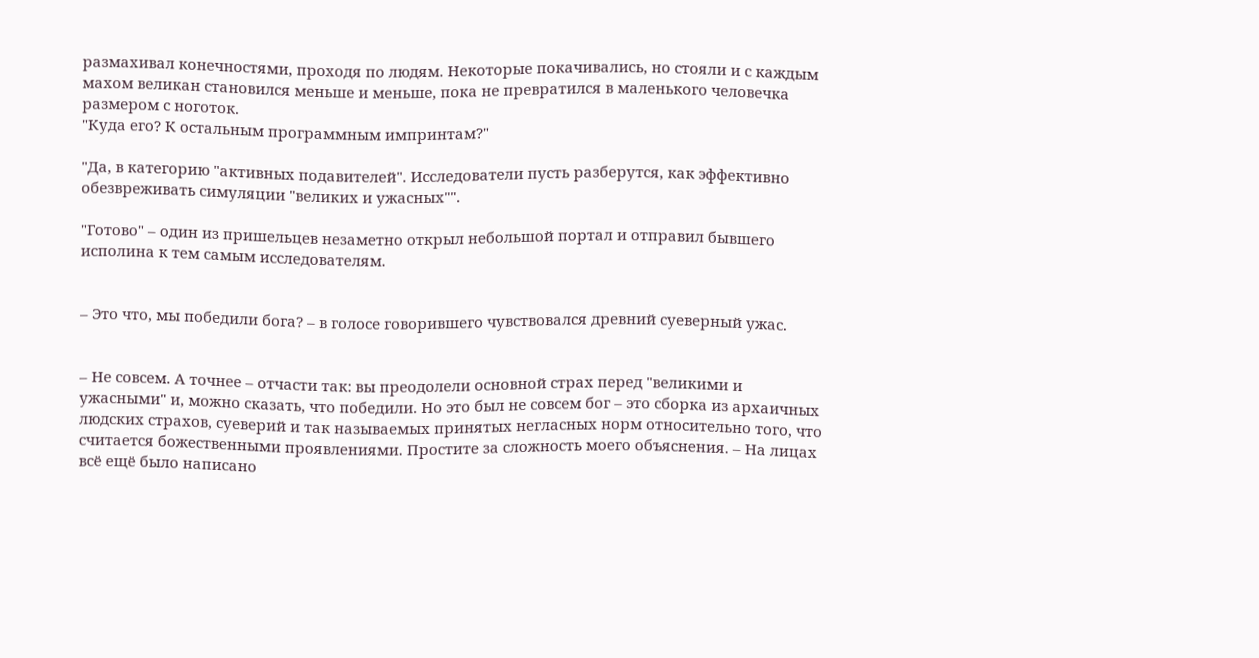размахивал конечностями, проходя по людям. Некоторые покачивались, но стояли и с каждым махом великан становился меньше и меньше, пока не превратился в маленького человечка размером с ноготок.
"Куда его? К остальным программным импринтам?"

"Да, в категорию "активных подавителей". Исследователи пусть разберутся, как эффективно обезвреживать симуляции "великих и ужасных"".

"Готово" – один из пришельцев незаметно открыл небольшой портал и отправил бывшего исполина к тем самым исследователям.


– Это что, мы победили бога? – в голосе говорившего чувствовался древний суеверный ужас.


– Не совсем. А точнее – отчасти так: вы преодолели основной страх перед "великими и ужасными" и, можно сказать, что победили. Но это был не совсем бог – это сборка из архаичных людских страхов, суеверий и так называемых принятых негласных норм относительно того, что считается божественными проявлениями. Простите за сложность моего объяснения. – На лицах всё ещё было написано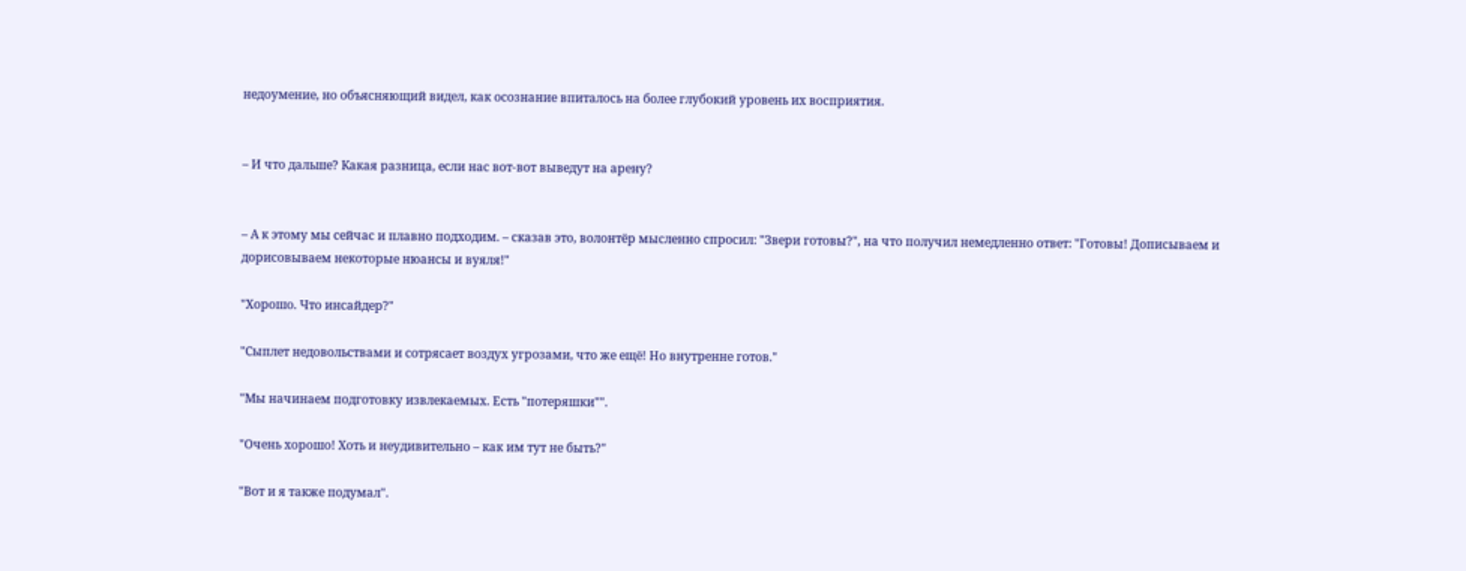недоумение, но объясняющий видел, как осознание впиталось на более глубокий уровень их восприятия.


– И что дальше? Какая разница, если нас вот-вот выведут на арену?


– А к этому мы сейчас и плавно подходим. – сказав это, волонтёр мысленно спросил: "Звери готовы?", на что получил немедленно ответ: "Готовы! Дописываем и дорисовываем некоторые нюансы и вуяля!"

"Хорошо. Что инсайдер?"

"Сыплет недовольствами и сотрясает воздух угрозами, что же ещё! Но внутренне готов."

"Мы начинаем подготовку извлекаемых. Есть "потеряшки"".

"Очень хорошо! Хоть и неудивительно – как им тут не быть?"

"Вот и я также подумал".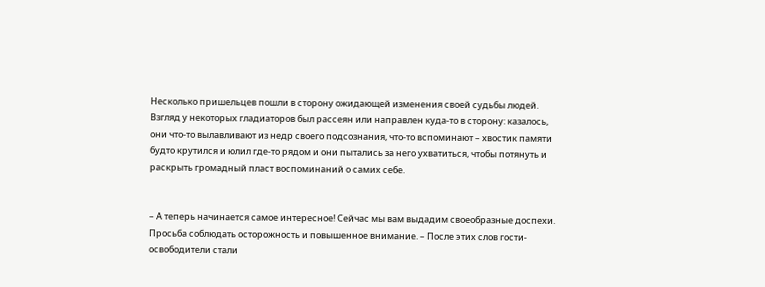Несколько пришельцев пошли в сторону ожидающей изменения своей судьбы людей. Взгляд у некоторых гладиаторов был рассеян или направлен куда-то в сторону: казалось, они что-то вылавливают из недр своего подсознания, что-то вспоминают – хвостик памяти будто крутился и юлил где-то рядом и они пытались за него ухватиться, чтобы потянуть и раскрыть громадный пласт воспоминаний о самих себе.


– А теперь начинается самое интересное! Сейчас мы вам выдадим своеобразные доспехи. Просьба соблюдать осторожность и повышенное внимание. – После этих слов гости-освободители стали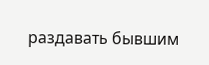раздавать бывшим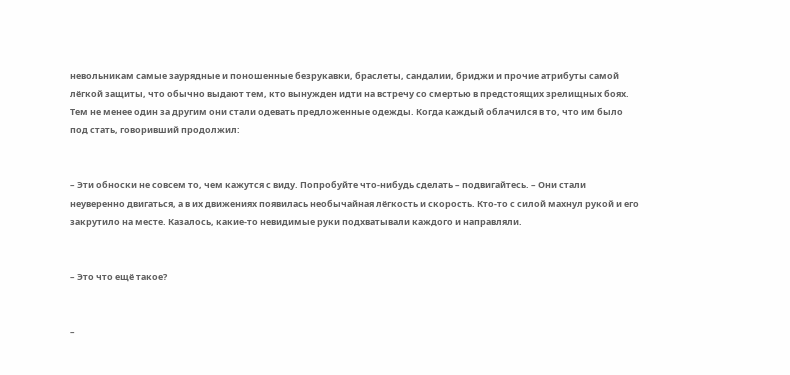невольникам самые заурядные и поношенные безрукавки, браслеты, сандалии, бриджи и прочие атрибуты самой лёгкой защиты, что обычно выдают тем, кто вынужден идти на встречу со смертью в предстоящих зрелищных боях. Тем не менее один за другим они стали одевать предложенные одежды. Когда каждый облачился в то, что им было под стать, говоривший продолжил:


– Эти обноски не совсем то, чем кажутся с виду. Попробуйте что-нибудь сделать – подвигайтесь. – Они стали неуверенно двигаться, а в их движениях появилась необычайная лёгкость и скорость. Кто-то с силой махнул рукой и его закрутило на месте. Казалось, какие-то невидимые руки подхватывали каждого и направляли.


– Это что ещё такое?


–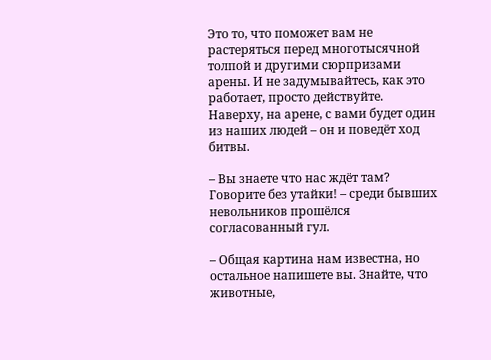Это то, что поможет вам не растеряться перед многотысячной толпой и другими сюрпризами арены. И не задумывайтесь, как это работает, просто действуйте. Наверху, на арене, с вами будет один из наших людей – он и поведёт ход битвы.

– Вы знаете что нас ждёт там? Говорите без утайки! – среди бывших невольников прошёлся согласованный гул.

– Общая картина нам известна, но остальное напишете вы. Знайте, что животные,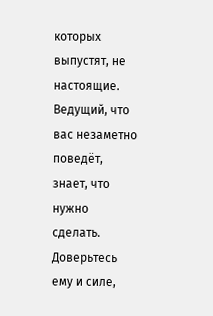которых выпустят, не настоящие. Ведущий, что вас незаметно поведёт, знает, что нужно сделать. Доверьтесь ему и силе,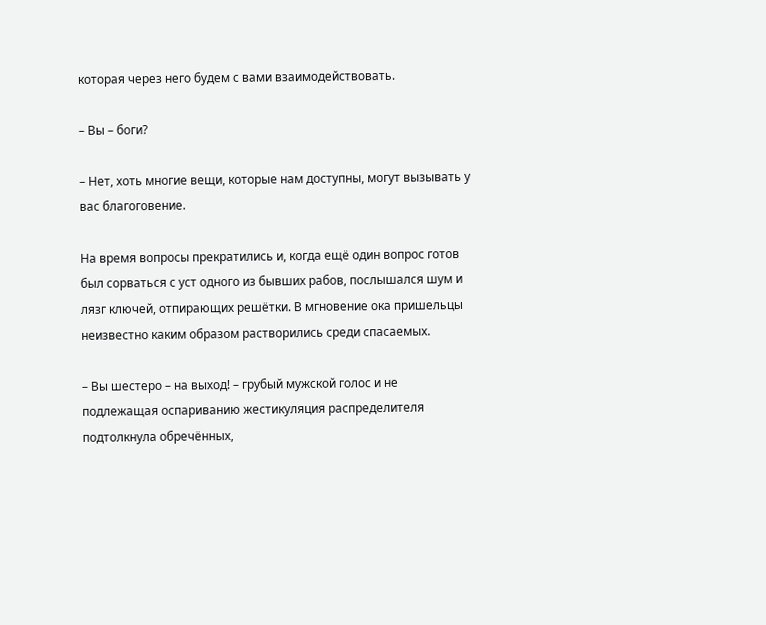которая через него будем с вами взаимодействовать.

– Вы – боги?

– Нет, хоть многие вещи, которые нам доступны, могут вызывать у вас благоговение.

На время вопросы прекратились и, когда ещё один вопрос готов был сорваться с уст одного из бывших рабов, послышался шум и лязг ключей, отпирающих решётки. В мгновение ока пришельцы неизвестно каким образом растворились среди спасаемых.

– Вы шестеро – на выход! – грубый мужской голос и не подлежащая оспариванию жестикуляция распределителя подтолкнула обречённых,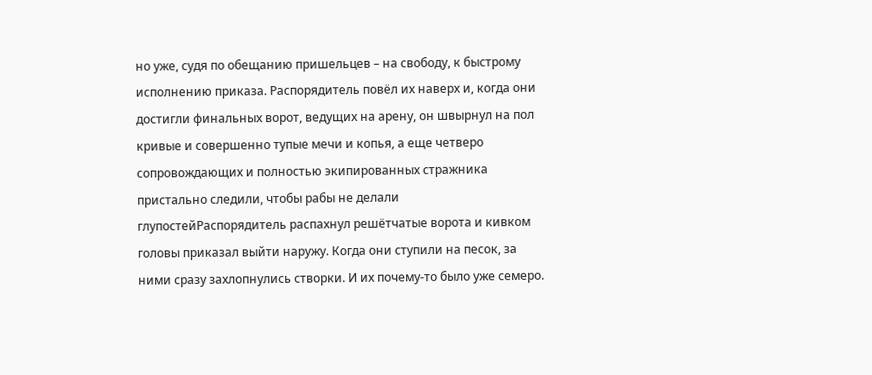но уже, судя по обещанию пришельцев – на свободу, к быстрому исполнению приказа. Распорядитель повёл их наверх и, когда они достигли финальных ворот, ведущих на арену, он швырнул на пол кривые и совершенно тупые мечи и копья, а еще четверо сопровождающих и полностью экипированных стражника пристально следили, чтобы рабы не делали глупостейРаспорядитель распахнул решётчатые ворота и кивком головы приказал выйти наружу. Когда они ступили на песок, за ними сразу захлопнулись створки. И их почему-то было уже семеро.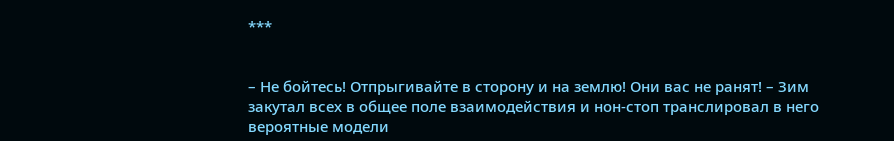***


– Не бойтесь! Отпрыгивайте в сторону и на землю! Они вас не ранят! – Зим закутал всех в общее поле взаимодействия и нон-стоп транслировал в него вероятные модели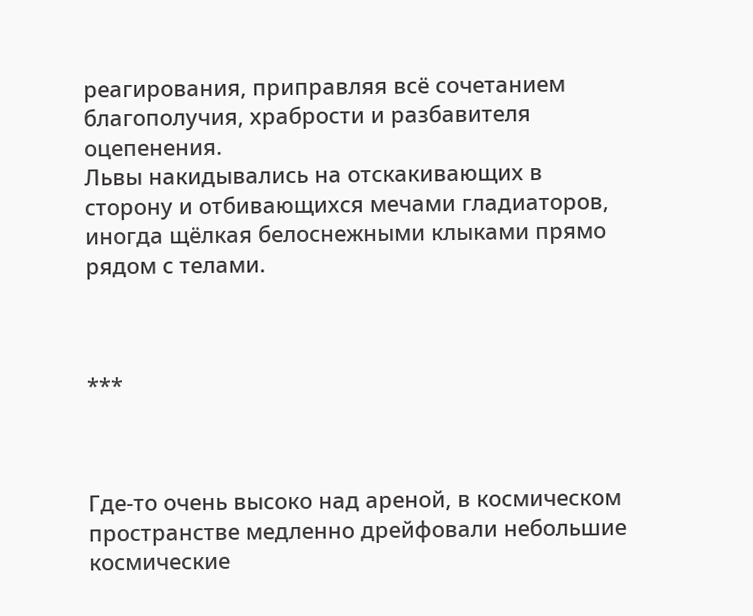реагирования, приправляя всё сочетанием благополучия, храбрости и разбавителя оцепенения.
Львы накидывались на отскакивающих в сторону и отбивающихся мечами гладиаторов, иногда щёлкая белоснежными клыками прямо рядом с телами.



***



Где-то очень высоко над ареной, в космическом пространстве медленно дрейфовали небольшие космические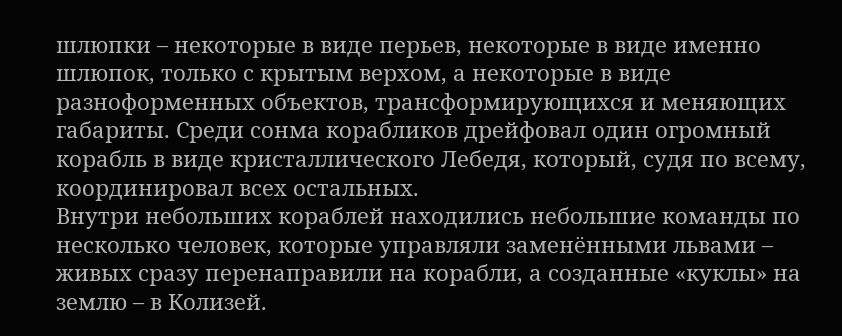шлюпки – некоторые в виде перьев, некоторые в виде именно шлюпок, только с крытым верхом, а некоторые в виде разноформенных объектов, трансформирующихся и меняющих габариты. Среди сонма корабликов дрейфовал один огромный корабль в виде кристаллического Лебедя, который, судя по всему, координировал всех остальных.
Внутри небольших кораблей находились небольшие команды по несколько человек, которые управляли заменёнными львами – живых сразу перенаправили на корабли, а созданные «куклы» на землю – в Колизей.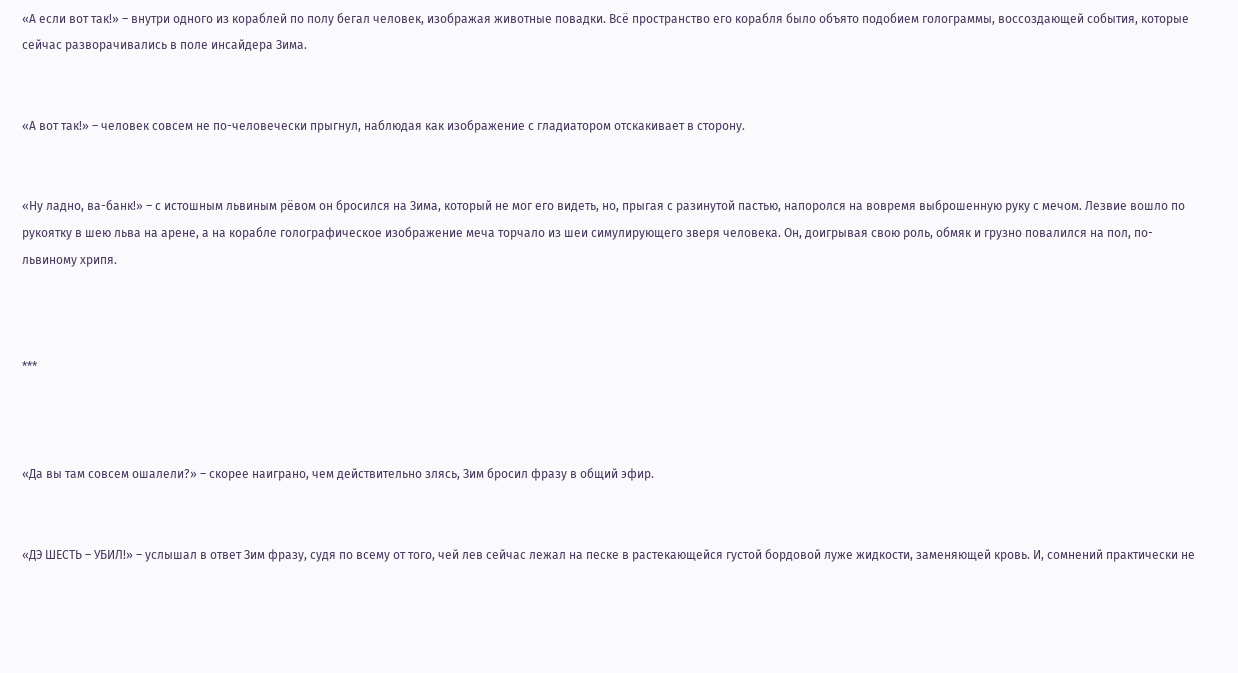«А если вот так!» – внутри одного из кораблей по полу бегал человек, изображая животные повадки. Всё пространство его корабля было объято подобием голограммы, воссоздающей события, которые сейчас разворачивались в поле инсайдера Зима.


«А вот так!» – человек совсем не по-человечески прыгнул, наблюдая как изображение с гладиатором отскакивает в сторону.


«Ну ладно, ва-банк!» – с истошным львиным рёвом он бросился на Зима, который не мог его видеть, но, прыгая с разинутой пастью, напоролся на вовремя выброшенную руку с мечом. Лезвие вошло по рукоятку в шею льва на арене, а на корабле голографическое изображение меча торчало из шеи симулирующего зверя человека. Он, доигрывая свою роль, обмяк и грузно повалился на пол, по-львиному хрипя.



***



«Да вы там совсем ошалели?» – скорее наиграно, чем действительно злясь, Зим бросил фразу в общий эфир.


«ДЭ ШЕСТЬ – УБИЛ!» – услышал в ответ Зим фразу, судя по всему от того, чей лев сейчас лежал на песке в растекающейся густой бордовой луже жидкости, заменяющей кровь. И, сомнений практически не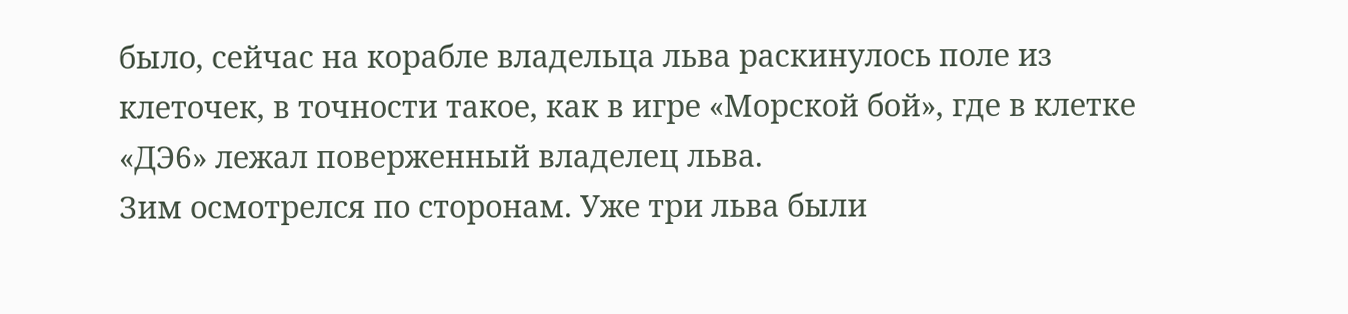было, сейчас на корабле владельца льва раскинулось поле из клеточек, в точности такое, как в игре «Морской бой», где в клетке «ДЭ6» лежал поверженный владелец льва.
Зим осмотрелся по сторонам. Уже три льва были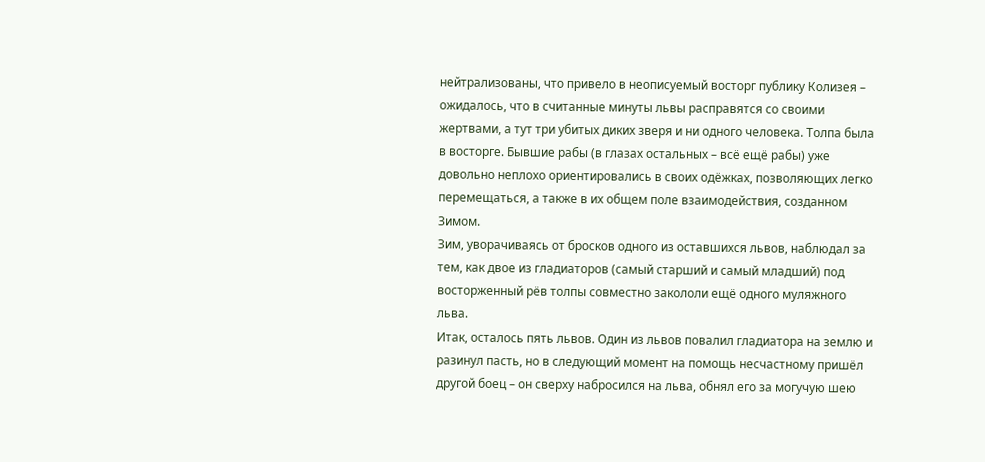нейтрализованы, что привело в неописуемый восторг публику Колизея – ожидалось, что в считанные минуты львы расправятся со своими жертвами, а тут три убитых диких зверя и ни одного человека. Толпа была в восторге. Бывшие рабы (в глазах остальных – всё ещё рабы) уже довольно неплохо ориентировались в своих одёжках, позволяющих легко перемещаться, а также в их общем поле взаимодействия, созданном Зимом.
Зим, уворачиваясь от бросков одного из оставшихся львов, наблюдал за тем, как двое из гладиаторов (самый старший и самый младший) под восторженный рёв толпы совместно закололи ещё одного муляжного льва.
Итак, осталось пять львов. Один из львов повалил гладиатора на землю и разинул пасть, но в следующий момент на помощь несчастному пришёл другой боец – он сверху набросился на льва, обнял его за могучую шею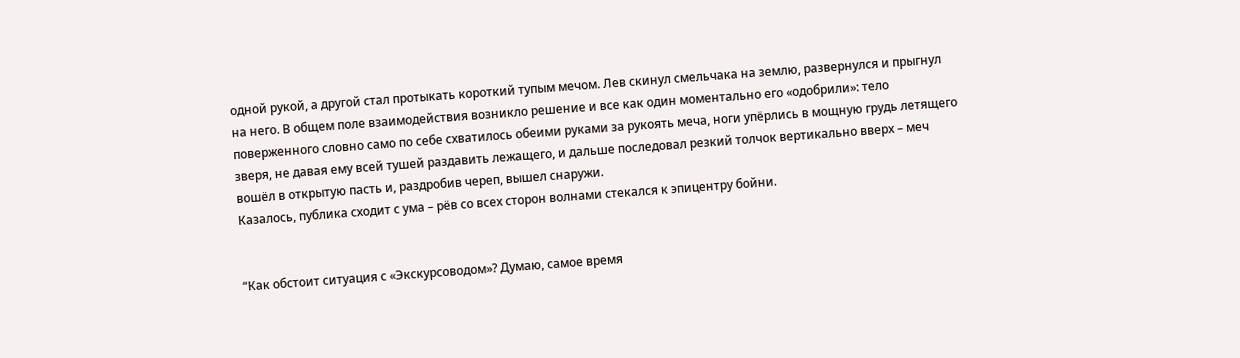одной рукой, а другой стал протыкать короткий тупым мечом. Лев скинул смельчака на землю, развернулся и прыгнул на него. В общем поле взаимодействия возникло решение и все как один моментально его «одобрили»: тело поверженного словно само по себе схватилось обеими руками за рукоять меча, ноги упёрлись в мощную грудь летящего зверя, не давая ему всей тушей раздавить лежащего, и дальше последовал резкий толчок вертикально вверх – меч вошёл в открытую пасть и, раздробив череп, вышел снаружи.
Казалось, публика сходит с ума – рёв со всех сторон волнами стекался к эпицентру бойни.


“Как обстоит ситуация с «Экскурсоводом»? Думаю, самое время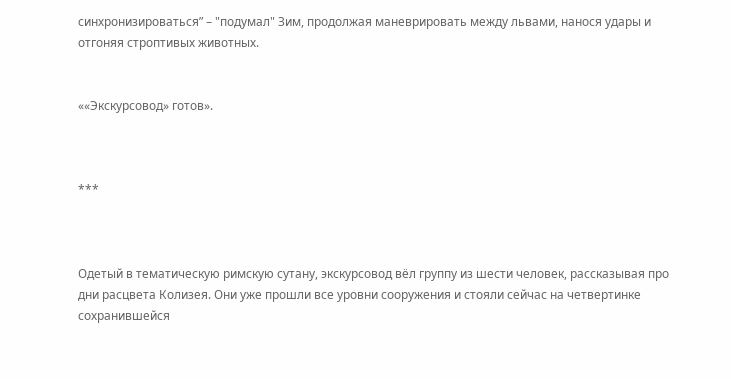синхронизироваться” – "подумал" Зим, продолжая маневрировать между львами, нанося удары и отгоняя строптивых животных.


««Экскурсовод» готов».



***



Одетый в тематическую римскую сутану, экскурсовод вёл группу из шести человек, рассказывая про дни расцвета Колизея. Они уже прошли все уровни сооружения и стояли сейчас на четвертинке сохранившейся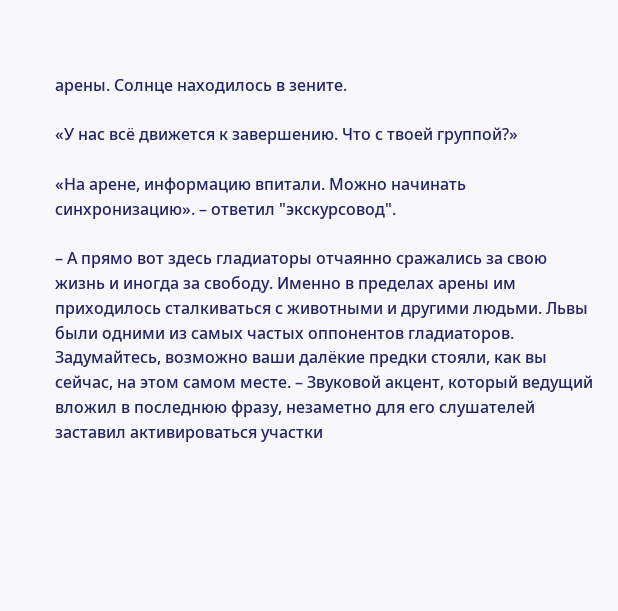арены. Солнце находилось в зените.

«У нас всё движется к завершению. Что с твоей группой?»

«На арене, информацию впитали. Можно начинать синхронизацию». – ответил "экскурсовод".

– А прямо вот здесь гладиаторы отчаянно сражались за свою жизнь и иногда за свободу. Именно в пределах арены им приходилось сталкиваться с животными и другими людьми. Львы были одними из самых частых оппонентов гладиаторов. Задумайтесь, возможно ваши далёкие предки стояли, как вы сейчас, на этом самом месте. – Звуковой акцент, который ведущий вложил в последнюю фразу, незаметно для его слушателей заставил активироваться участки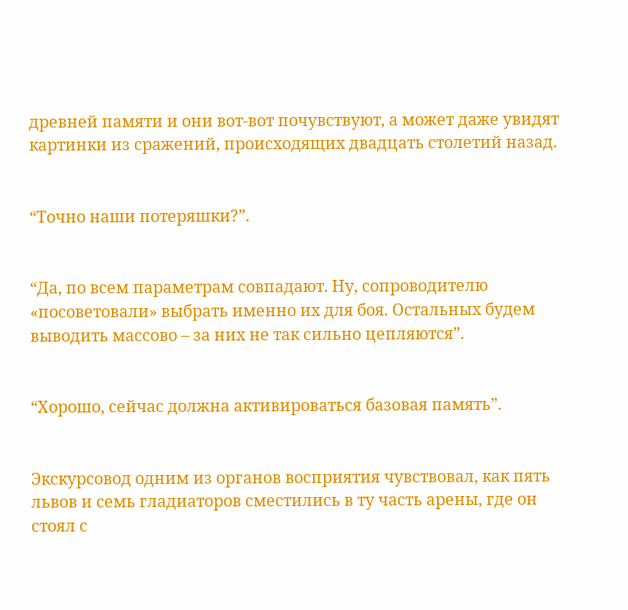древней памяти и они вот-вот почувствуют, а может даже увидят картинки из сражений, происходящих двадцать столетий назад.


“Точно наши потеряшки?”.


“Да, по всем параметрам совпадают. Ну, сопроводителю «посоветовали» выбрать именно их для боя. Остальных будем выводить массово – за них не так сильно цепляются”.


“Хорошо, сейчас должна активироваться базовая память”.


Экскурсовод одним из органов восприятия чувствовал, как пять львов и семь гладиаторов сместились в ту часть арены, где он стоял с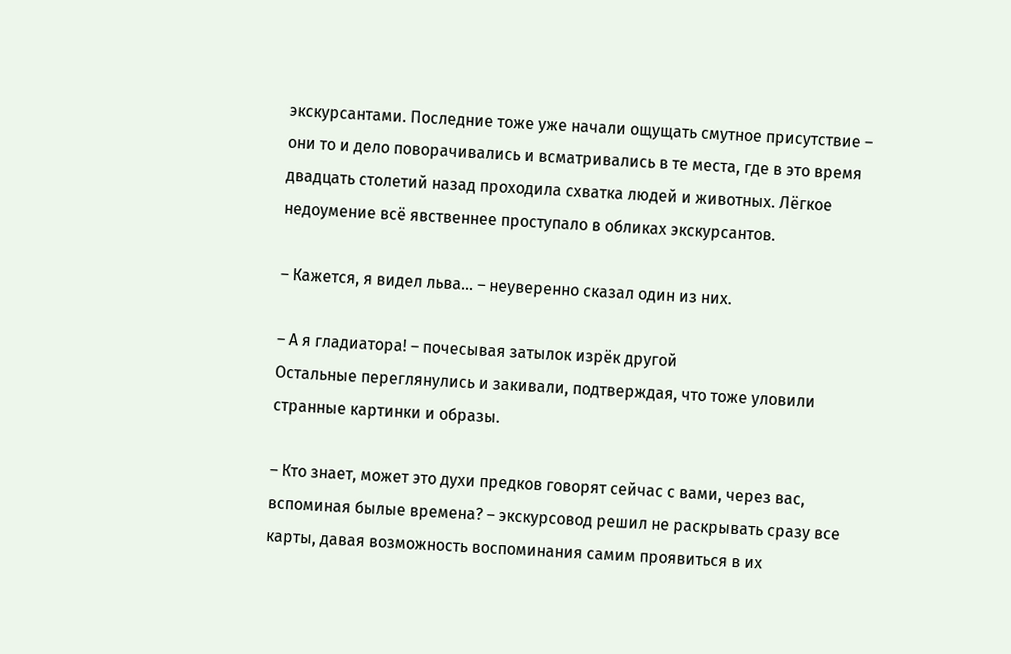экскурсантами. Последние тоже уже начали ощущать смутное присутствие – они то и дело поворачивались и всматривались в те места, где в это время двадцать столетий назад проходила схватка людей и животных. Лёгкое недоумение всё явственнее проступало в обликах экскурсантов.

– Кажется, я видел льва... – неуверенно сказал один из них.

– А я гладиатора! – почесывая затылок изрёк другой
Остальные переглянулись и закивали, подтверждая, что тоже уловили странные картинки и образы.

– Кто знает, может это духи предков говорят сейчас с вами, через вас, вспоминая былые времена? – экскурсовод решил не раскрывать сразу все карты, давая возможность воспоминания самим проявиться в их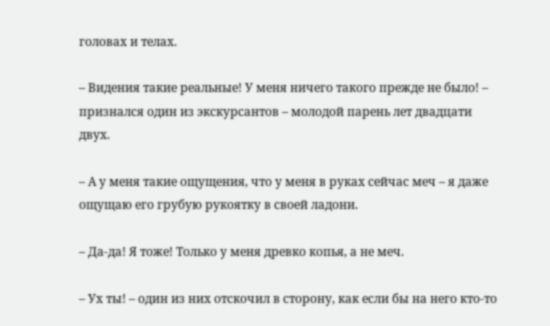головах и телах.

– Видения такие реальные! У меня ничего такого прежде не было! – признался один из экскурсантов – молодой парень лет двадцати двух.

– А у меня такие ощущения, что у меня в руках сейчас меч – я даже ощущаю его грубую рукоятку в своей ладони.

– Да-да! Я тоже! Только у меня древко копья, а не меч.

– Ух ты! – один из них отскочил в сторону, как если бы на него кто-то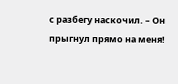с разбегу наскочил. – Он прыгнул прямо на меня!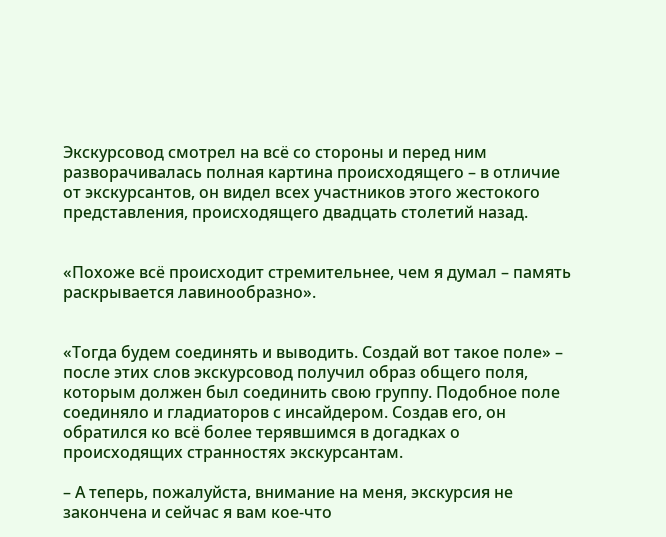Экскурсовод смотрел на всё со стороны и перед ним разворачивалась полная картина происходящего – в отличие от экскурсантов, он видел всех участников этого жестокого представления, происходящего двадцать столетий назад.


«Похоже всё происходит стремительнее, чем я думал – память раскрывается лавинообразно».


«Тогда будем соединять и выводить. Создай вот такое поле» – после этих слов экскурсовод получил образ общего поля, которым должен был соединить свою группу. Подобное поле соединяло и гладиаторов с инсайдером. Создав его, он обратился ко всё более терявшимся в догадках о происходящих странностях экскурсантам.

– А теперь, пожалуйста, внимание на меня, экскурсия не закончена и сейчас я вам кое-что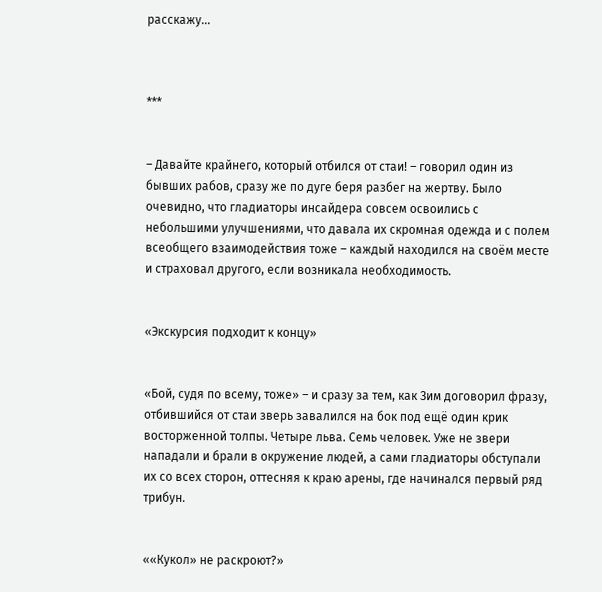расскажу...



***


– Давайте крайнего, который отбился от стаи! – говорил один из бывших рабов, сразу же по дуге беря разбег на жертву. Было очевидно, что гладиаторы инсайдера совсем освоились с небольшими улучшениями, что давала их скромная одежда и с полем всеобщего взаимодействия тоже – каждый находился на своём месте и страховал другого, если возникала необходимость.


«Экскурсия подходит к концу»


«Бой, судя по всему, тоже» – и сразу за тем, как Зим договорил фразу, отбившийся от стаи зверь завалился на бок под ещё один крик восторженной толпы. Четыре льва. Семь человек. Уже не звери нападали и брали в окружение людей, а сами гладиаторы обступали их со всех сторон, оттесняя к краю арены, где начинался первый ряд трибун.


««Кукол» не раскроют?»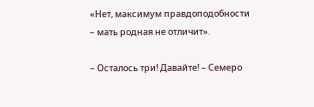«Нет, максимум правдоподобности – мать родная не отличит».

– Осталось три! Давайте! – Семеро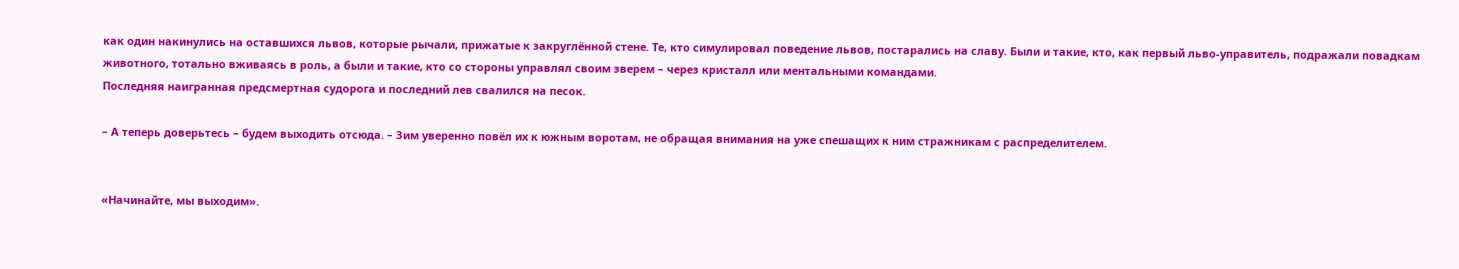как один накинулись на оставшихся львов, которые рычали, прижатые к закруглённой стене. Те, кто симулировал поведение львов, постарались на славу. Были и такие, кто, как первый льво-управитель, подражали повадкам животного, тотально вживаясь в роль, а были и такие, кто со стороны управлял своим зверем – через кристалл или ментальными командами.
Последняя наигранная предсмертная судорога и последний лев свалился на песок.

– А теперь доверьтесь – будем выходить отсюда. – Зим уверенно повёл их к южным воротам, не обращая внимания на уже спешащих к ним стражникам с распределителем.


«Начинайте, мы выходим».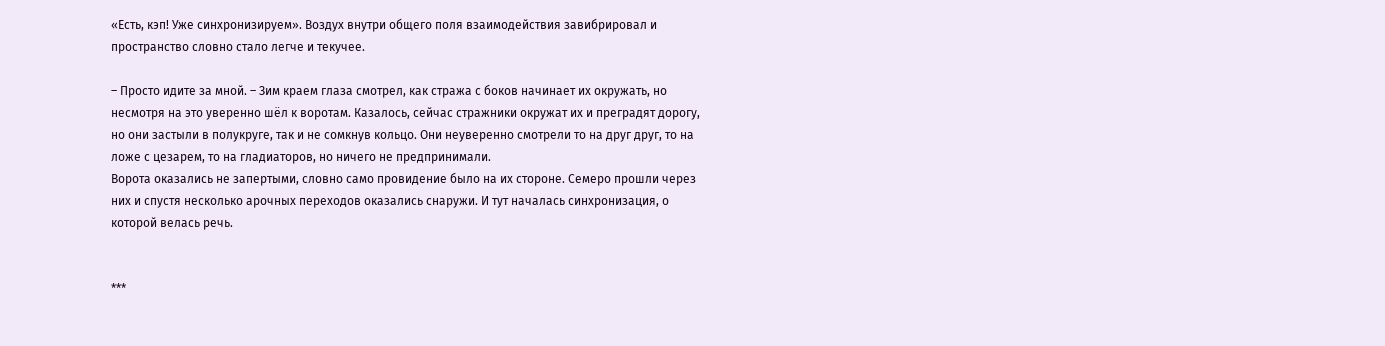«Есть, кэп! Уже синхронизируем». Воздух внутри общего поля взаимодействия завибрировал и пространство словно стало легче и текучее.

– Просто идите за мной. – Зим краем глаза смотрел, как стража с боков начинает их окружать, но несмотря на это уверенно шёл к воротам. Казалось, сейчас стражники окружат их и преградят дорогу, но они застыли в полукруге, так и не сомкнув кольцо. Они неуверенно смотрели то на друг друг, то на ложе с цезарем, то на гладиаторов, но ничего не предпринимали.
Ворота оказались не запертыми, словно само провидение было на их стороне. Семеро прошли через них и спустя несколько арочных переходов оказались снаружи. И тут началась синхронизация, о которой велась речь.


***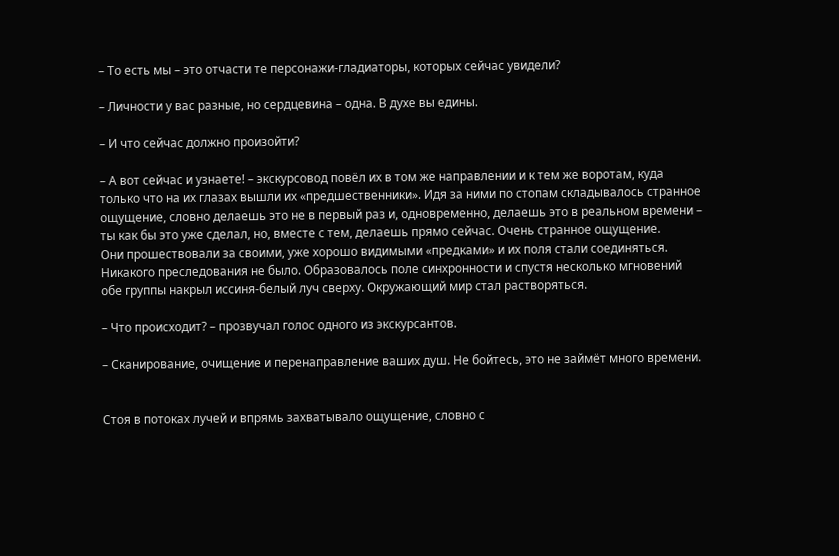– То есть мы – это отчасти те персонажи-гладиаторы, которых сейчас увидели?

– Личности у вас разные, но сердцевина – одна. В духе вы едины.

– И что сейчас должно произойти?

– А вот сейчас и узнаете! – экскурсовод повёл их в том же направлении и к тем же воротам, куда только что на их глазах вышли их «предшественники». Идя за ними по стопам складывалось странное ощущение, словно делаешь это не в первый раз и, одновременно, делаешь это в реальном времени – ты как бы это уже сделал, но, вместе с тем, делаешь прямо сейчас. Очень странное ощущение.
Они прошествовали за своими, уже хорошо видимыми «предками» и их поля стали соединяться. Никакого преследования не было. Образовалось поле синхронности и спустя несколько мгновений обе группы накрыл иссиня-белый луч сверху. Окружающий мир стал растворяться.

– Что происходит? – прозвучал голос одного из экскурсантов.

– Сканирование, очищение и перенаправление ваших душ. Не бойтесь, это не займёт много времени.


Стоя в потоках лучей и впрямь захватывало ощущение, словно с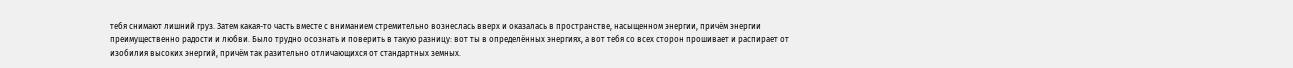тебя снимают лишний груз. Затем какая-то часть вместе с вниманием стремительно вознеслась вверх и оказалась в пространстве, насыщенном энергии, причём энергии преимущественно радости и любви. Было трудно осознать и поверить в такую разницу: вот ты в определённых энергиях, а вот тебя со всех сторон прошивает и распирает от изобилия высоких энергий, причём так разительно отличающихся от стандартных земных.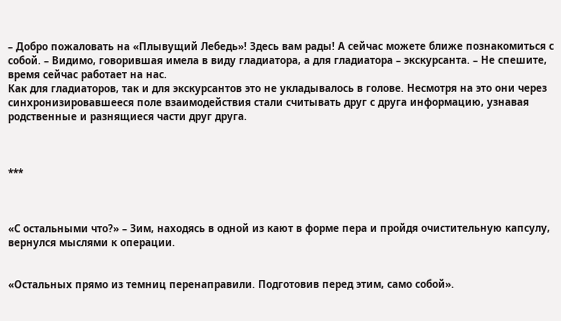– Добро пожаловать на «Плывущий Лебедь»! Здесь вам рады! А сейчас можете ближе познакомиться с собой. – Видимо, говорившая имела в виду гладиатора, а для гладиатора – экскурсанта. – Не спешите, время сейчас работает на нас.
Как для гладиаторов, так и для экскурсантов это не укладывалось в голове. Несмотря на это они через синхронизировавшееся поле взаимодействия стали считывать друг с друга информацию, узнавая родственные и разнящиеся части друг друга.



***



«С остальными что?» – Зим, находясь в одной из кают в форме пера и пройдя очистительную капсулу, вернулся мыслями к операции.


«Остальных прямо из темниц перенаправили. Подготовив перед этим, само собой».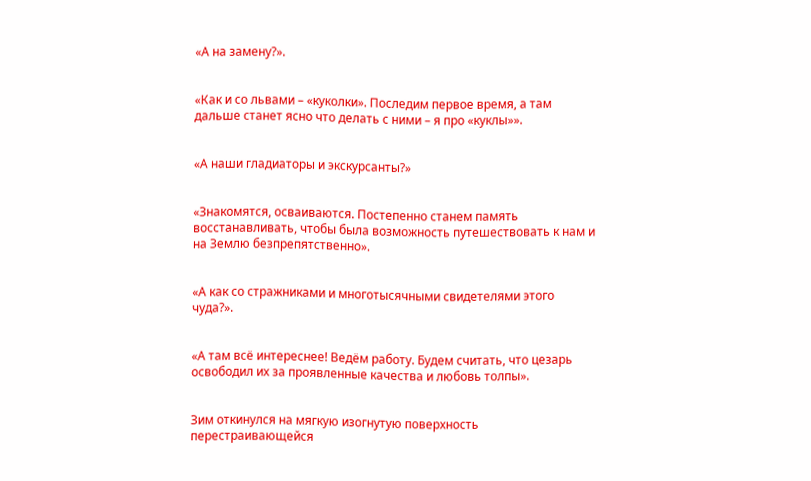«А на замену?».


«Как и со львами – «куколки». Последим первое время, а там дальше станет ясно что делать с ними – я про «куклы»».


«А наши гладиаторы и экскурсанты?»


«Знакомятся, осваиваются. Постепенно станем память восстанавливать, чтобы была возможность путешествовать к нам и на Землю безпрепятственно».


«А как со стражниками и многотысячными свидетелями этого чуда?».


«А там всё интереснее! Ведём работу. Будем считать, что цезарь освободил их за проявленные качества и любовь толпы».


Зим откинулся на мягкую изогнутую поверхность перестраивающейся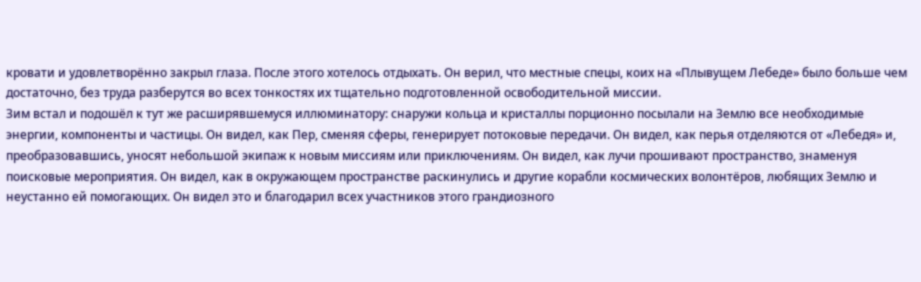кровати и удовлетворённо закрыл глаза. После этого хотелось отдыхать. Он верил, что местные спецы, коих на «Плывущем Лебеде» было больше чем достаточно, без труда разберутся во всех тонкостях их тщательно подготовленной освободительной миссии.
Зим встал и подошёл к тут же расширявшемуся иллюминатору: снаружи кольца и кристаллы порционно посылали на Землю все необходимые энергии, компоненты и частицы. Он видел, как Пер, сменяя сферы, генерирует потоковые передачи. Он видел, как перья отделяются от «Лебедя» и, преобразовавшись, уносят небольшой экипаж к новым миссиям или приключениям. Он видел, как лучи прошивают пространство, знаменуя поисковые мероприятия. Он видел, как в окружающем пространстве раскинулись и другие корабли космических волонтёров, любящих Землю и неустанно ей помогающих. Он видел это и благодарил всех участников этого грандиозного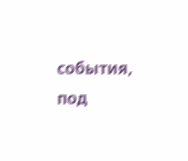события, под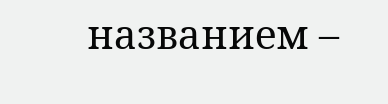названием –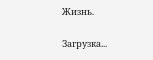Жизнь.

Загрузка...